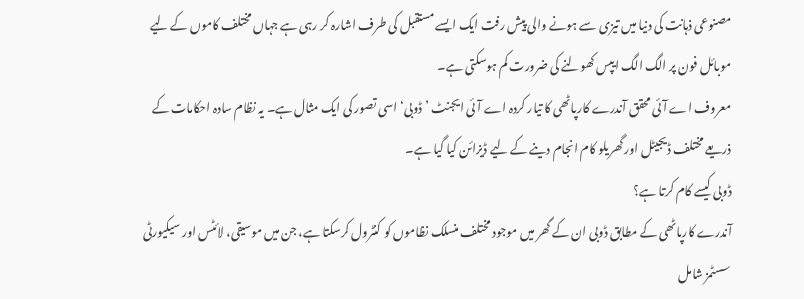مصنوعی ذہانت کی دنیا میں تیزی سے ہونے والی پیش رفت ایک ایسے مستقبل کی طرف اشارہ کر رہی ہے جہاں مختلف کاموں کے لیے موبائل فون پر الگ الگ ایپس کھولنے کی ضرورت کم ہوسکتی ہے۔
معروف اے آئی محقق آندرے کارپاٹھی کا تیار کردہ اے آئی ایجنٹ ’ڈوبی‘ اسی تصور کی ایک مثال ہے۔ یہ نظام سادہ احکامات کے ذریعے مختلف ڈیجیٹل اور گھریلو کام انجام دینے کے لیے ڈیزائن کیا گیا ہے۔
ڈوبی کیسے کام کرتا ہے؟
آندرے کارپاٹھی کے مطابق ڈوبی ان کے گھر میں موجود مختلف منسلک نظاموں کو کنٹرول کرسکتا ہے، جن میں موسیقی، لائٹس اور سیکیورٹی سسٹمز شامل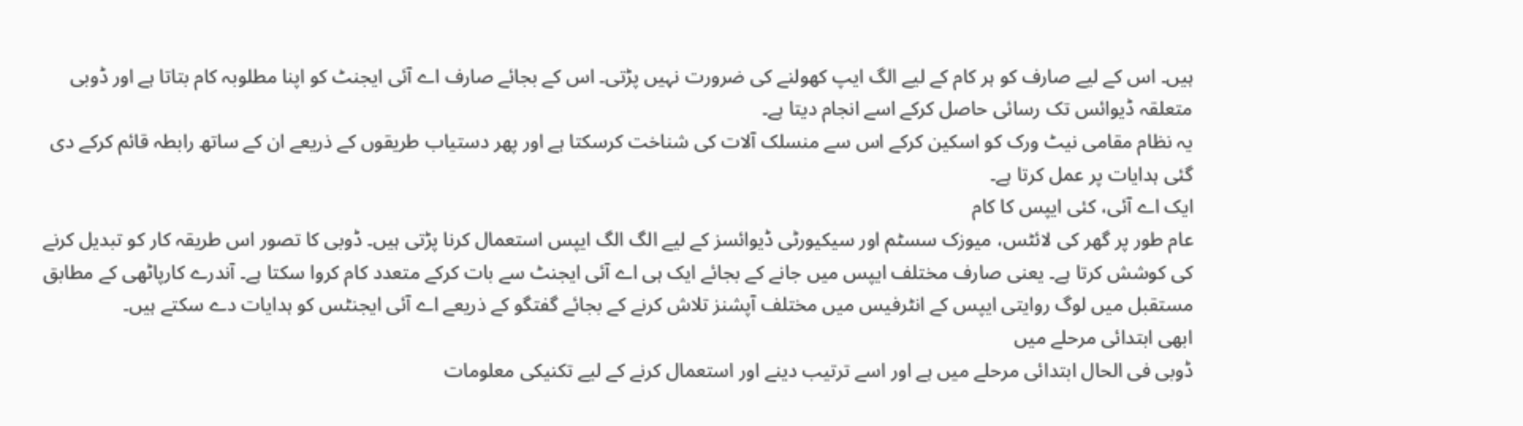ہیں۔ اس کے لیے صارف کو ہر کام کے لیے الگ ایپ کھولنے کی ضرورت نہیں پڑتی۔ اس کے بجائے صارف اے آئی ایجنٹ کو اپنا مطلوبہ کام بتاتا ہے اور ڈوبی متعلقہ ڈیوائس تک رسائی حاصل کرکے اسے انجام دیتا ہے۔
یہ نظام مقامی نیٹ ورک کو اسکین کرکے اس سے منسلک آلات کی شناخت کرسکتا ہے اور پھر دستیاب طریقوں کے ذریعے ان کے ساتھ رابطہ قائم کرکے دی گئی ہدایات پر عمل کرتا ہے۔
ایک اے آئی، کئی ایپس کا کام
عام طور پر گھر کی لائٹس، میوزک سسٹم اور سیکیورٹی ڈیوائسز کے لیے الگ الگ ایپس استعمال کرنا پڑتی ہیں۔ ڈوبی کا تصور اس طریقہ کار کو تبدیل کرنے کی کوشش کرتا ہے۔ یعنی صارف مختلف ایپس میں جانے کے بجائے ایک ہی اے آئی ایجنٹ سے بات کرکے متعدد کام کروا سکتا ہے۔ آندرے کارپاٹھی کے مطابق مستقبل میں لوگ روایتی ایپس کے انٹرفیس میں مختلف آپشنز تلاش کرنے کے بجائے گفتگو کے ذریعے اے آئی ایجنٹس کو ہدایات دے سکتے ہیں۔
ابھی ابتدائی مرحلے میں
ڈوبی فی الحال ابتدائی مرحلے میں ہے اور اسے ترتیب دینے اور استعمال کرنے کے لیے تکنیکی معلومات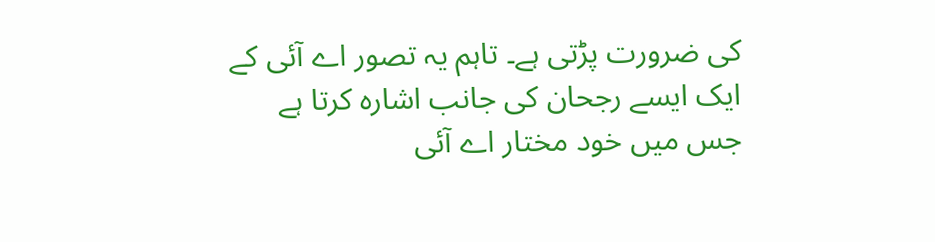کی ضرورت پڑتی ہے۔ تاہم یہ تصور اے آئی کے ایک ایسے رجحان کی جانب اشارہ کرتا ہے جس میں خود مختار اے آئی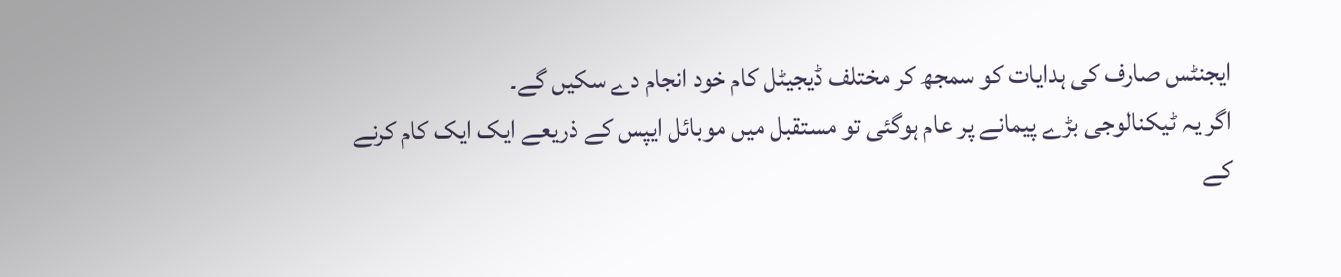ایجنٹس صارف کی ہدایات کو سمجھ کر مختلف ڈیجیٹل کام خود انجام دے سکیں گے۔
اگر یہ ٹیکنالوجی بڑے پیمانے پر عام ہوگئی تو مستقبل میں موبائل ایپس کے ذریعے ایک ایک کام کرنے کے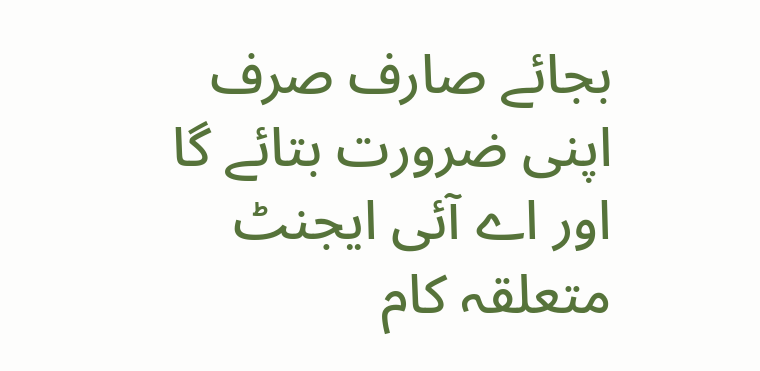بجائے صارف صرف اپنی ضرورت بتائے گا اور اے آئی ایجنٹ متعلقہ کام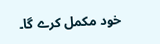خود مکمل کرے گا۔